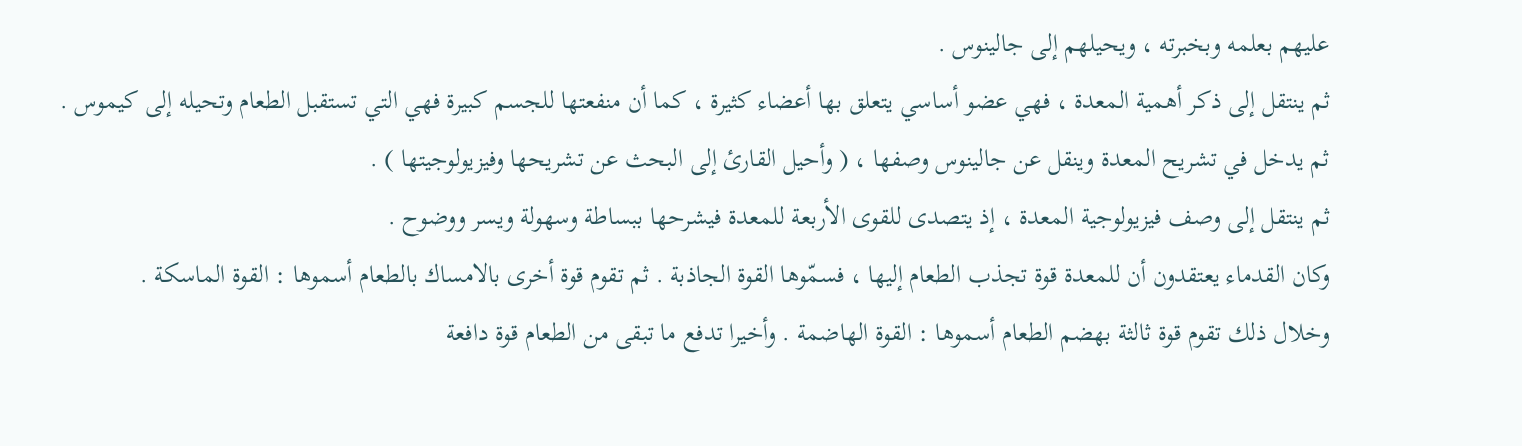عليهم بعلمه وبخبرته ، ويحيلهم إلى جالينوس .
ثم ينتقل إلى ذكر أهمية المعدة ، فهي عضو أساسي يتعلق بها أعضاء كثيرة ، كما أن منفعتها للجسم كبيرة فهي التي تستقبل الطعام وتحيله إلى كيموس .
ثم يدخل في تشريح المعدة وينقل عن جالينوس وصفها ، ( وأحيل القارئ إلى البحث عن تشريحها وفيزيولوجيتها ) .
ثم ينتقل إلى وصف فيزيولوجية المعدة ، إذ يتصدى للقوى الأربعة للمعدة فيشرحها ببساطة وسهولة ويسر ووضوح .
وكان القدماء يعتقدون أن للمعدة قوة تجذب الطعام إليها ، فسمّوها القوة الجاذبة . ثم تقوم قوة أخرى بالامساك بالطعام أسموها : القوة الماسكة .
وخلال ذلك تقوم قوة ثالثة بهضم الطعام أسموها : القوة الهاضمة . وأخيرا تدفع ما تبقى من الطعام قوة دافعة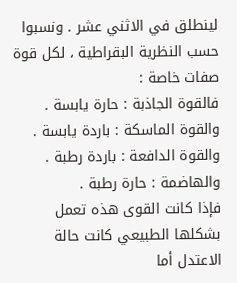لينطلق في الاثني عشر . ونسبوا حسب النظرية البقراطية ، لكل قوة صفات خاصة :
فالقوة الجاذبة : حارة يابسة .
والقوة الماسكة : باردة يابسة .
والقوة الدافعة : باردة رطبة .
والهاضمة : حارة رطبة .
فإذا كانت القوى هذه تعمل بشكلها الطبيعي كانت حالة الاعتدل أما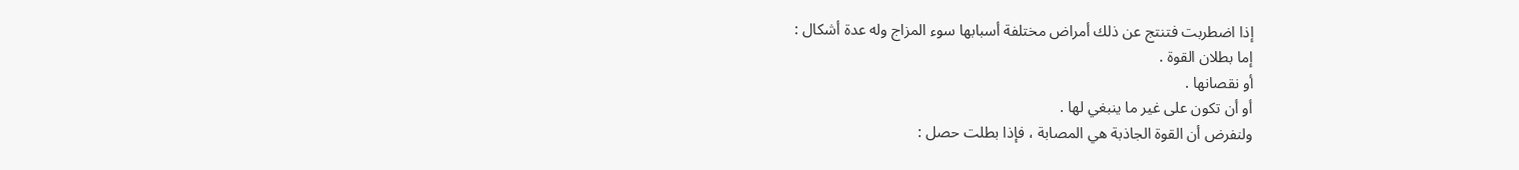إذا اضطربت فتنتج عن ذلك أمراض مختلفة أسبابها سوء المزاج وله عدة أشكال :
إما بطلان القوة .
أو نقصانها .
أو أن تكون على غير ما ينبغي لها .
ولنفرض أن القوة الجاذبة هي المصابة ، فإذا بطلت حصل :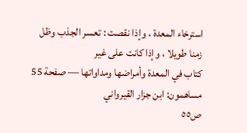استرخاء المعدة ، وإذا نقصت : تعسر الجذب وظل زمنا طويلا ، وإذا كانت على غير
كتاب في المعدة وأمراضها ومداواتها — صفحة 55
مساهمون: ابن جزار القيرواني
ص٥٥